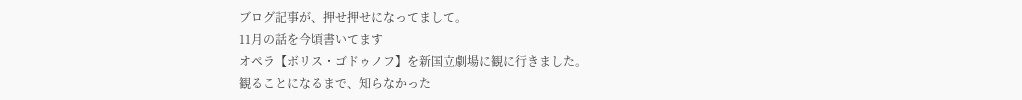ブログ記事が、押せ押せになってまして。
11月の話を今頃書いてます
オペラ【ボリス・ゴドゥノフ】を新国立劇場に観に行きました。
観ることになるまで、知らなかった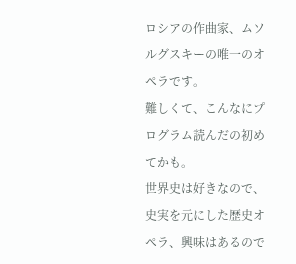ロシアの作曲家、ムソルグスキーの唯一のオペラです。
難しくて、こんなにプログラム読んだの初めてかも。
世界史は好きなので、史実を元にした歴史オペラ、興味はあるので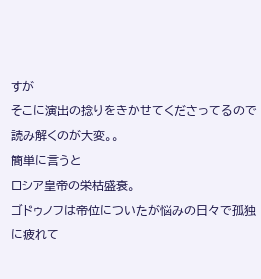すが
そこに演出の捻りをきかせてくださってるので
読み解くのが大変。。
簡単に言うと
ロシア皇帝の栄枯盛衰。
ゴドゥノフは帝位についたが悩みの日々で孤独に疲れて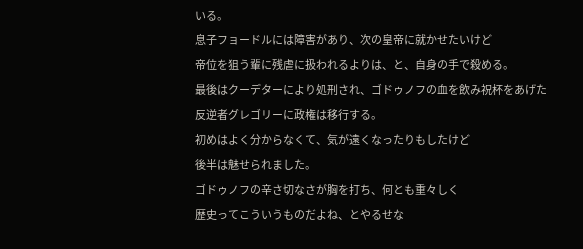いる。
息子フョードルには障害があり、次の皇帝に就かせたいけど
帝位を狙う輩に残虐に扱われるよりは、と、自身の手で殺める。
最後はクーデターにより処刑され、ゴドゥノフの血を飲み祝杯をあげた
反逆者グレゴリーに政権は移行する。
初めはよく分からなくて、気が遠くなったりもしたけど
後半は魅せられました。
ゴドゥノフの辛さ切なさが胸を打ち、何とも重々しく
歴史ってこういうものだよね、とやるせな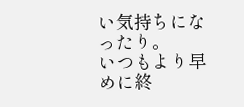い気持ちになったり。
いつもより早めに終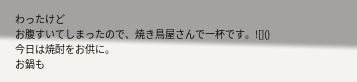わったけど
お腹すいてしまったので、焼き鳥屋さんで一杯です。![]()
今日は焼酎をお供に。
お鍋も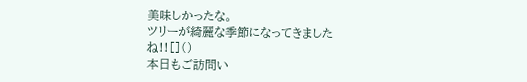美味しかったな。
ツリーが綺麗な季節になってきましたね!![]()
本日もご訪問い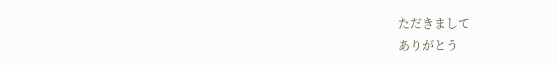ただきまして
ありがとう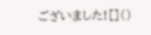ございました![]()